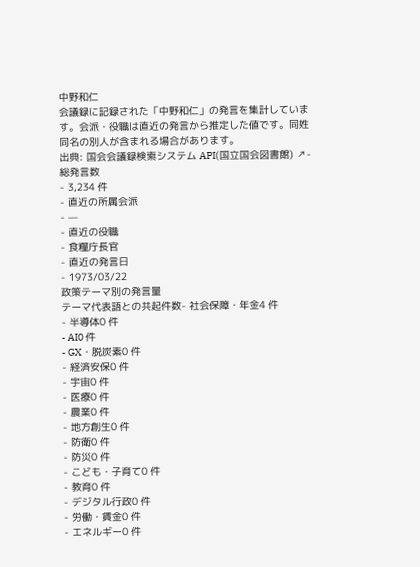中野和仁
会議録に記録された「中野和仁」の発言を集計しています。会派・役職は直近の発言から推定した値です。同姓同名の別人が含まれる場合があります。
出典: 国会会議録検索システム API(国立国会図書館) ↗- 総発言数
- 3,234 件
- 直近の所属会派
- —
- 直近の役職
- 食糧庁長官
- 直近の発言日
- 1973/03/22
政策テーマ別の発言量
テーマ代表語との共起件数- 社会保障・年金4 件
- 半導体0 件
- AI0 件
- GX・脱炭素0 件
- 経済安保0 件
- 宇宙0 件
- 医療0 件
- 農業0 件
- 地方創生0 件
- 防衛0 件
- 防災0 件
- こども・子育て0 件
- 教育0 件
- デジタル行政0 件
- 労働・賃金0 件
- エネルギー0 件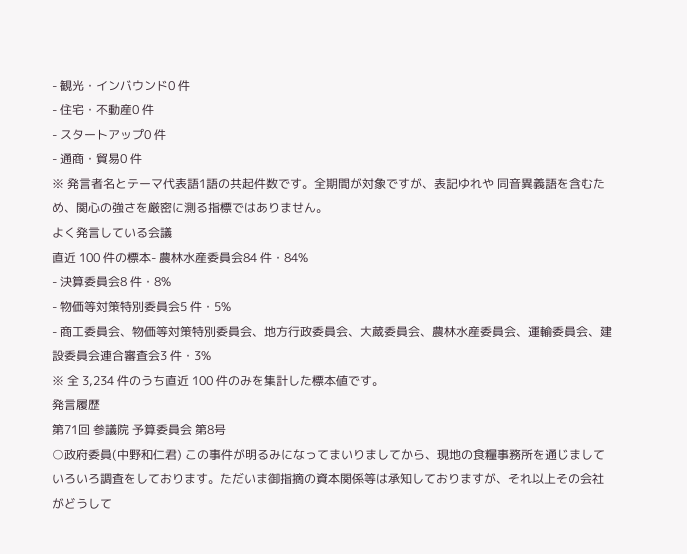- 観光・インバウンド0 件
- 住宅・不動産0 件
- スタートアップ0 件
- 通商・貿易0 件
※ 発言者名とテーマ代表語1語の共起件数です。全期間が対象ですが、表記ゆれや 同音異義語を含むため、関心の強さを厳密に測る指標ではありません。
よく発言している会議
直近 100 件の標本- 農林水産委員会84 件・84%
- 決算委員会8 件・8%
- 物価等対策特別委員会5 件・5%
- 商工委員会、物価等対策特別委員会、地方行政委員会、大蔵委員会、農林水産委員会、運輸委員会、建設委員会連合審査会3 件・3%
※ 全 3,234 件のうち直近 100 件のみを集計した標本値です。
発言履歴
第71回 参議院 予算委員会 第8号
○政府委員(中野和仁君) この事件が明るみになってまいりましてから、現地の食糧事務所を通じましていろいろ調査をしております。ただいま御指摘の資本関係等は承知しておりますが、それ以上その会社がどうして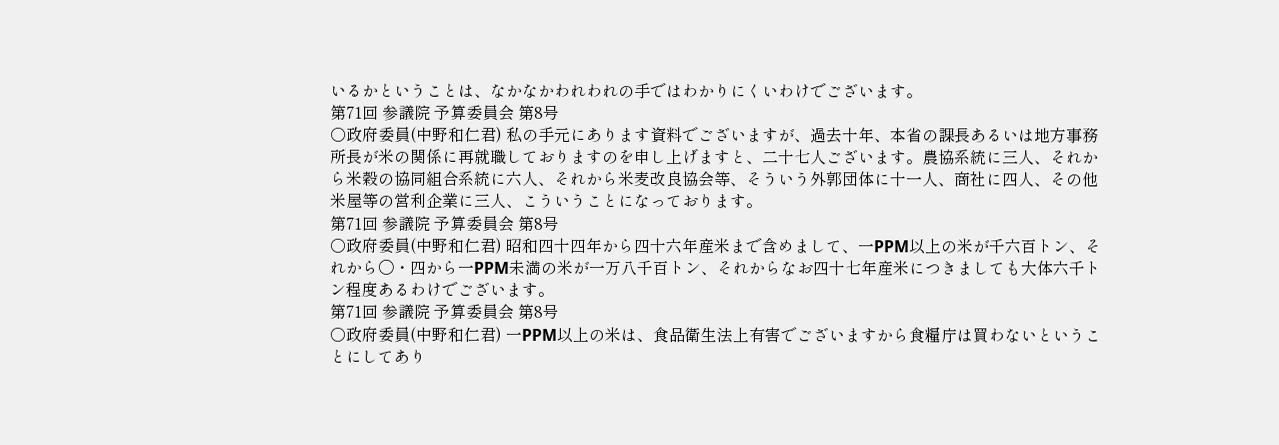いるかということは、なかなかわれわれの手ではわかりにくいわけでございます。
第71回 参議院 予算委員会 第8号
○政府委員(中野和仁君) 私の手元にあります資料でございますが、過去十年、本省の課長あるいは地方事務所長が米の関係に再就職しておりますのを申し上げますと、二十七人ございます。農協系統に三人、それから米穀の協同組合系統に六人、それから米麦改良協会等、そういう外郭団体に十一人、商社に四人、その他米屋等の営利企業に三人、こういうことになっております。
第71回 参議院 予算委員会 第8号
○政府委員(中野和仁君) 昭和四十四年から四十六年産米まで含めまして、一PPM以上の米が千六百トン、それから〇・四から一PPM未満の米が一万八千百トン、それからなお四十七年産米につきましても大体六千トン程度あるわけでございます。
第71回 参議院 予算委員会 第8号
○政府委員(中野和仁君) 一PPM以上の米は、食品衛生法上有害でございますから食糧庁は買わないということにしてあり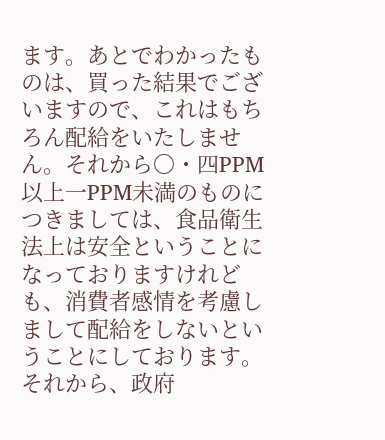ます。あとでわかったものは、買った結果でございますので、これはもちろん配給をいたしません。それから〇・四PPM以上一PPM未満のものにつきましては、食品衛生法上は安全ということになっておりますけれども、消費者感情を考慮しまして配給をしないということにしております。 それから、政府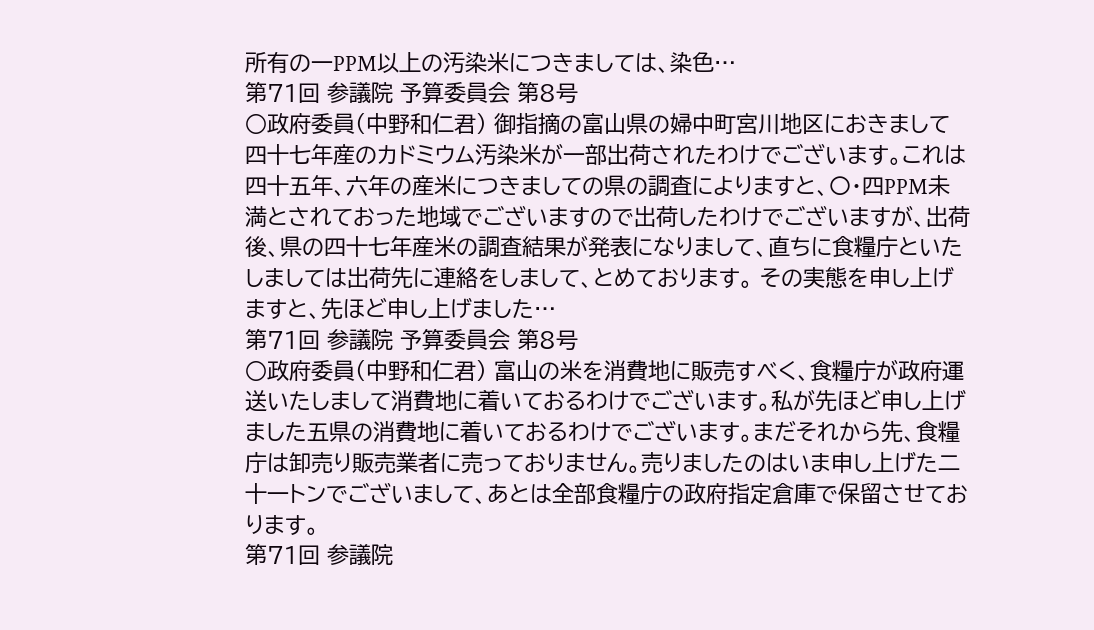所有の一PPM以上の汚染米につきましては、染色…
第71回 参議院 予算委員会 第8号
○政府委員(中野和仁君) 御指摘の富山県の婦中町宮川地区におきまして四十七年産のカドミウム汚染米が一部出荷されたわけでございます。これは四十五年、六年の産米につきましての県の調査によりますと、〇・四PPM未満とされておった地域でございますので出荷したわけでございますが、出荷後、県の四十七年産米の調査結果が発表になりまして、直ちに食糧庁といたしましては出荷先に連絡をしまして、とめております。 その実態を申し上げますと、先ほど申し上げました…
第71回 参議院 予算委員会 第8号
○政府委員(中野和仁君) 富山の米を消費地に販売すべく、食糧庁が政府運送いたしまして消費地に着いておるわけでございます。私が先ほど申し上げました五県の消費地に着いておるわけでございます。まだそれから先、食糧庁は卸売り販売業者に売っておりません。売りましたのはいま申し上げた二十一トンでございまして、あとは全部食糧庁の政府指定倉庫で保留させております。
第71回 参議院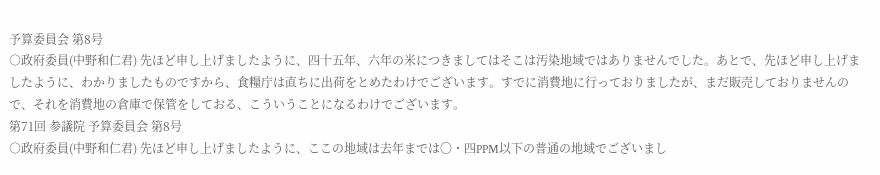予算委員会 第8号
○政府委員(中野和仁君) 先ほど申し上げましたように、四十五年、六年の米につきましてはそこは汚染地域ではありませんでした。あとで、先ほど申し上げましたように、わかりましたものですから、食糧庁は直ちに出荷をとめたわけでございます。すでに消費地に行っておりましたが、まだ販売しておりませんので、それを消費地の倉庫で保管をしておる、こういうことになるわけでございます。
第71回 参議院 予算委員会 第8号
○政府委員(中野和仁君) 先ほど申し上げましたように、ここの地域は去年までは〇・四PPM以下の普通の地域でございまし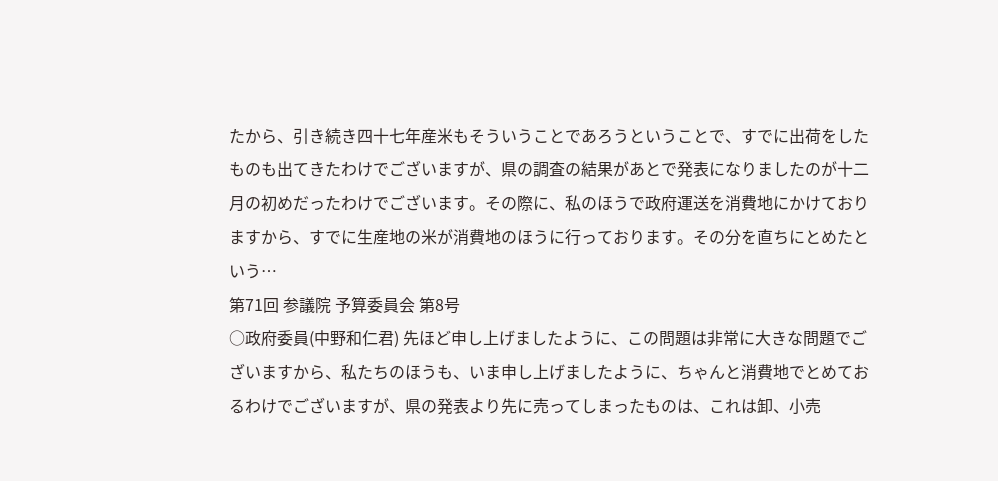たから、引き続き四十七年産米もそういうことであろうということで、すでに出荷をしたものも出てきたわけでございますが、県の調査の結果があとで発表になりましたのが十二月の初めだったわけでございます。その際に、私のほうで政府運送を消費地にかけておりますから、すでに生産地の米が消費地のほうに行っております。その分を直ちにとめたという…
第71回 参議院 予算委員会 第8号
○政府委員(中野和仁君) 先ほど申し上げましたように、この問題は非常に大きな問題でございますから、私たちのほうも、いま申し上げましたように、ちゃんと消費地でとめておるわけでございますが、県の発表より先に売ってしまったものは、これは卸、小売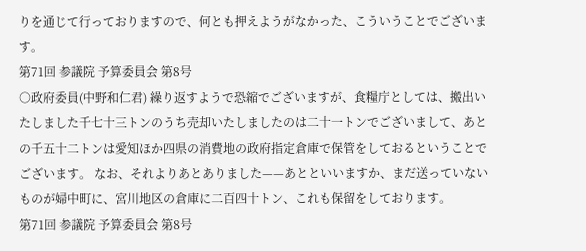りを通じて行っておりますので、何とも押えようがなかった、こういうことでございます。
第71回 参議院 予算委員会 第8号
○政府委員(中野和仁君) 繰り返すようで恐縮でございますが、食糧庁としては、搬出いたしました千七十三トンのうち売却いたしましたのは二十一トンでございまして、あとの千五十二トンは愛知ほか四県の消費地の政府指定倉庫で保管をしておるということでございます。 なお、それよりあとありました——あとといいますか、まだ送っていないものが婦中町に、宮川地区の倉庫に二百四十トン、これも保留をしております。
第71回 参議院 予算委員会 第8号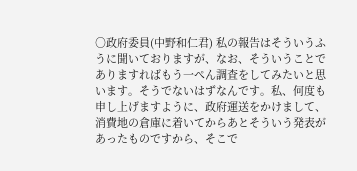○政府委員(中野和仁君) 私の報告はそういうふうに聞いておりますが、なお、そういうことでありますればもう一ぺん調査をしてみたいと思います。そうでないはずなんです。私、何度も申し上げますように、政府運送をかけまして、消費地の倉庫に着いてからあとそういう発表があったものですから、そこで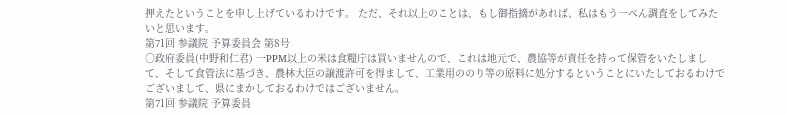押えたということを申し上げているわけです。 ただ、それ以上のことは、もし御指摘があれば、私はもう一ぺん調査をしてみたいと思います。
第71回 参議院 予算委員会 第8号
○政府委員(中野和仁君) 一PPM以上の米は食糧庁は買いませんので、これは地元で、農協等が責任を持って保管をいたしまして、そして食管法に基づき、農林大臣の譲渡許可を得まして、工業用ののり等の原料に処分するということにいたしておるわけでございまして、県にまかしておるわけではございません。
第71回 参議院 予算委員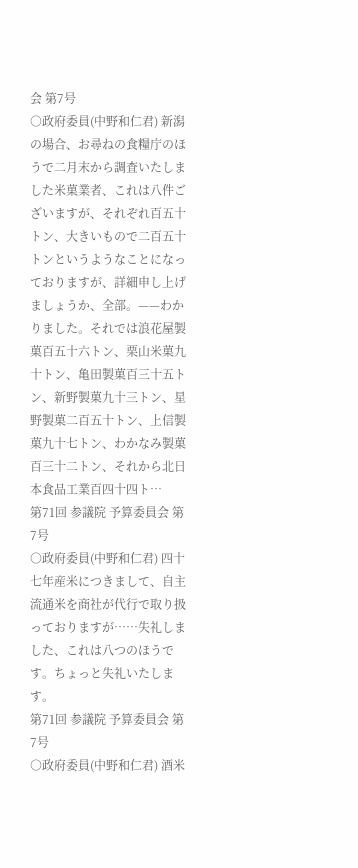会 第7号
○政府委員(中野和仁君) 新潟の場合、お尋ねの食糧庁のほうで二月末から調査いたしました米菓業者、これは八件ございますが、それぞれ百五十トン、大きいもので二百五十トンというようなことになっておりますが、詳細申し上げましょうか、全部。——わかりました。それでは浪花屋製菓百五十六トン、栗山米菓九十トン、亀田製菓百三十五トン、新野製菓九十三トン、星野製菓二百五十トン、上信製菓九十七トン、わかなみ製菓百三十二トン、それから北日本食品工業百四十四ト…
第71回 参議院 予算委員会 第7号
○政府委員(中野和仁君) 四十七年産米につきまして、自主流通米を商社が代行で取り扱っておりますが……失礼しました、これは八つのほうです。ちょっと失礼いたします。
第71回 参議院 予算委員会 第7号
○政府委員(中野和仁君) 酒米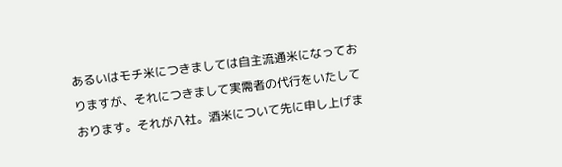あるいはモチ米につきましては自主流通米になっておりますが、それにつきまして実需者の代行をいたしております。それが八社。酒米について先に申し上げま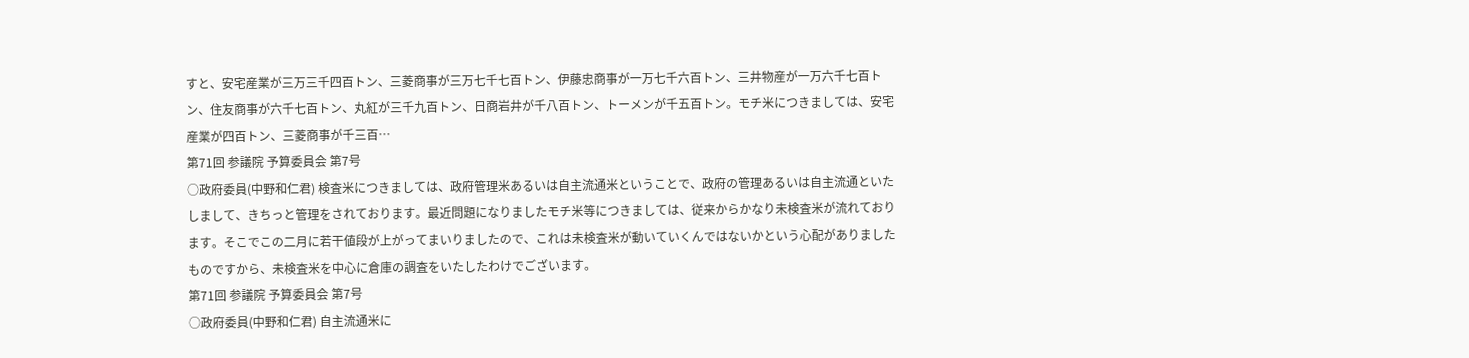すと、安宅産業が三万三千四百トン、三菱商事が三万七千七百トン、伊藤忠商事が一万七千六百トン、三井物産が一万六千七百トン、住友商事が六千七百トン、丸紅が三千九百トン、日商岩井が千八百トン、トーメンが千五百トン。モチ米につきましては、安宅産業が四百トン、三菱商事が千三百…
第71回 参議院 予算委員会 第7号
○政府委員(中野和仁君) 検査米につきましては、政府管理米あるいは自主流通米ということで、政府の管理あるいは自主流通といたしまして、きちっと管理をされております。最近問題になりましたモチ米等につきましては、従来からかなり未検査米が流れております。そこでこの二月に若干値段が上がってまいりましたので、これは未検査米が動いていくんではないかという心配がありましたものですから、未検査米を中心に倉庫の調査をいたしたわけでございます。
第71回 参議院 予算委員会 第7号
○政府委員(中野和仁君) 自主流通米に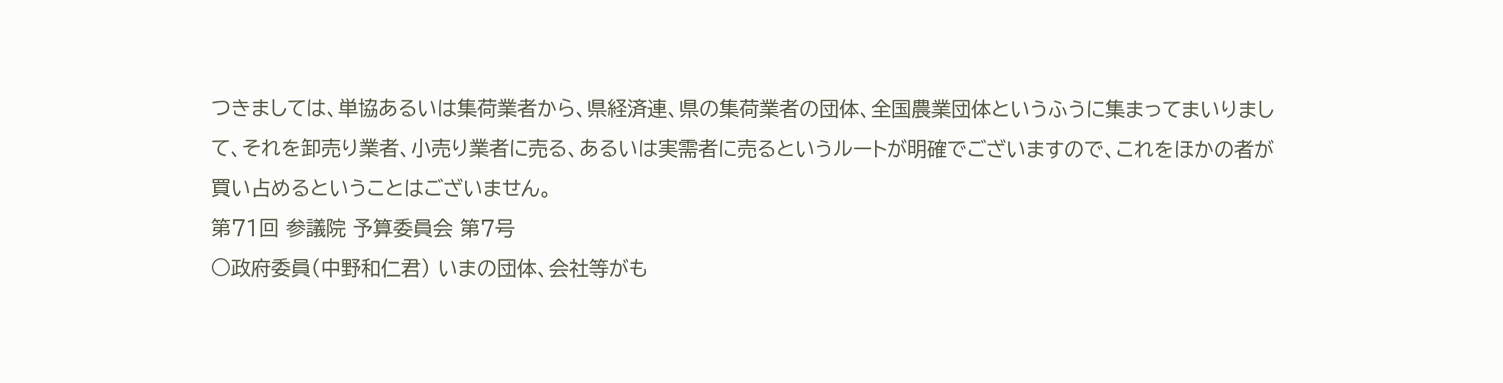つきましては、単協あるいは集荷業者から、県経済連、県の集荷業者の団体、全国農業団体というふうに集まってまいりまして、それを卸売り業者、小売り業者に売る、あるいは実需者に売るというルートが明確でございますので、これをほかの者が買い占めるということはございません。
第71回 参議院 予算委員会 第7号
○政府委員(中野和仁君) いまの団体、会社等がも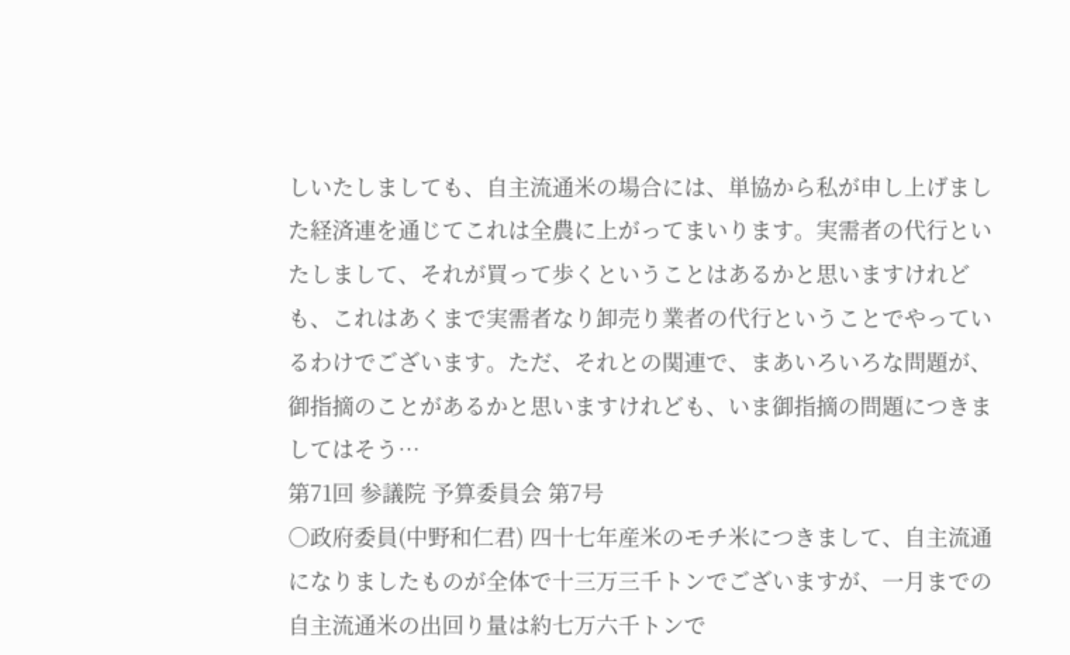しいたしましても、自主流通米の場合には、単協から私が申し上げました経済連を通じてこれは全農に上がってまいります。実需者の代行といたしまして、それが買って歩くということはあるかと思いますけれども、これはあくまで実需者なり卸売り業者の代行ということでやっているわけでございます。ただ、それとの関連で、まあいろいろな問題が、御指摘のことがあるかと思いますけれども、いま御指摘の問題につきましてはそう…
第71回 参議院 予算委員会 第7号
○政府委員(中野和仁君) 四十七年産米のモチ米につきまして、自主流通になりましたものが全体で十三万三千トンでございますが、一月までの自主流通米の出回り量は約七万六千トンで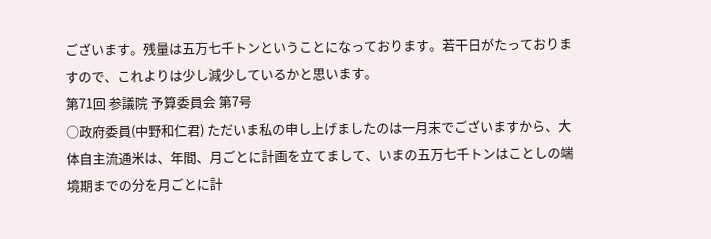ございます。残量は五万七千トンということになっております。若干日がたっておりますので、これよりは少し減少しているかと思います。
第71回 参議院 予算委員会 第7号
○政府委員(中野和仁君) ただいま私の申し上げましたのは一月末でございますから、大体自主流通米は、年間、月ごとに計画を立てまして、いまの五万七千トンはことしの端境期までの分を月ごとに計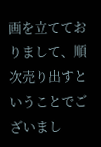画を立てておりまして、順次売り出すということでございまし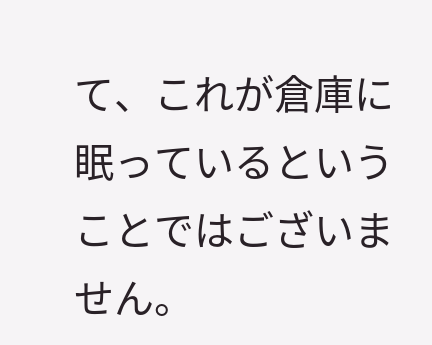て、これが倉庫に眠っているということではございません。